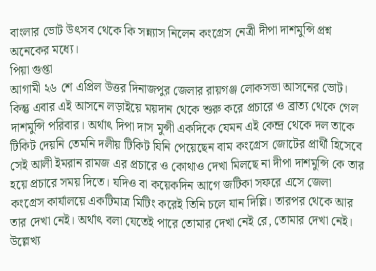বাংলার ভোট উৎসব থেকে কি সন্ন্যাস নিলেন কংগ্রেস নেত্রী দীপা দাশমুন্সি প্রশ্ন অনেকের মধ্যে।
পিয়া গুপ্তা
আগামী ২৬ শে এপ্রিল উত্তর দিনাজপুর জেলার রায়গঞ্জ লোকসভা আসনের ভোট। কিন্তু এবার এই আসনে লড়াইয়ে ময়দান থেকে শুরু করে প্রচারে ও ব্রাত্য থেকে গেল দাশমুন্সি পরিবার। অর্থাৎ দিপা দাস মুন্সী একদিকে যেমন এই কেন্দ্র থেকে দল তাকে টিকিট দেয়নি তেমনি দলীয় টিকিট যিনি পেয়েছেন বাম কংগ্রেস জোটের প্রার্থী হিসেবে সেই আলী ইমরান রামজ এর প্রচারে ও কোথাও দেখা মিলছে না দীপা দাশমুন্সি কে তার হয়ে প্রচারে সময় দিতে। যদিও বা কয়েকদিন আগে জটিকা সফরে এসে জেলা কংগ্রেস কার্যালয়ে একটিমাত্র মিটিং করেই তিনি চলে যান দিল্লি। তারপর থেকে আর তার দেখা নেই। অর্থাৎ বলা যেতেই পারে তোমার দেখা নেই রে, তোমার দেখা নেই।
উল্লেখ্য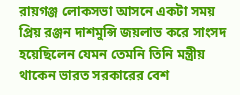রায়গঞ্জ লোকসভা আসনে একটা সময় প্রিয় রঞ্জন দাশমুন্সি জয়লাভ করে সাংসদ হয়েছিলেন যেমন তেমনি তিনি মন্ত্রীয় থাকেন ভারত সরকারের বেশ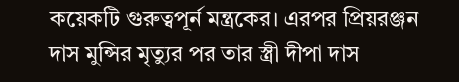কয়েকটি গুরুত্বপূর্ন মন্ত্রকের। এরপর প্রিয়রঞ্জন দাস মুন্সির মৃত্যুর পর তার স্ত্রী দীপা দাস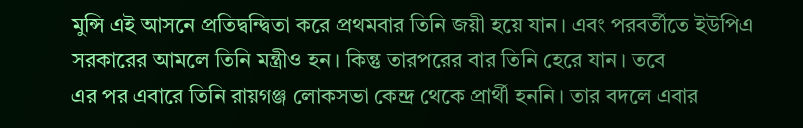মুন্সি এই আসনে প্রতিদ্বন্দ্বিতা করে প্রথমবার তিনি জয়ী হয়ে যান। এবং পরবর্তীতে ইউপিএ সরকারের আমলে তিনি মন্ত্রীও হন। কিন্তু তারপরের বার তিনি হেরে যান। তবে
এর পর এবারে তিনি রায়গঞ্জ লোকসভা কেন্দ্র থেকে প্রার্থী হননি। তার বদলে এবার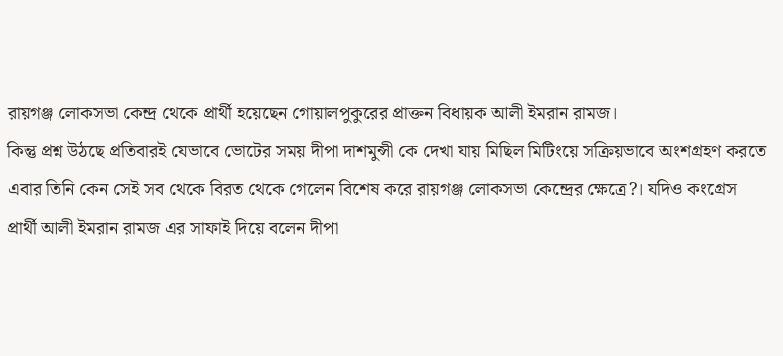রায়গঞ্জ লোকসভা কেন্দ্র থেকে প্রার্থী হয়েছেন গোয়ালপুকুরের প্রাক্তন বিধায়ক আলী ইমরান রামজ।
কিন্তু প্রশ্ন উঠছে প্রতিবারই যেভাবে ভোটের সময় দীপা দাশমুন্সী কে দেখা যায় মিছিল মিটিংয়ে সক্রিয়ভাবে অংশগ্রহণ করতে এবার তিনি কেন সেই সব থেকে বিরত থেকে গেলেন বিশেষ করে রায়গঞ্জ লোকসভা কেন্দ্রের ক্ষেত্রে?। যদিও কংগ্রেস প্রার্থী আলী ইমরান রামজ এর সাফাই দিয়ে বলেন দীপা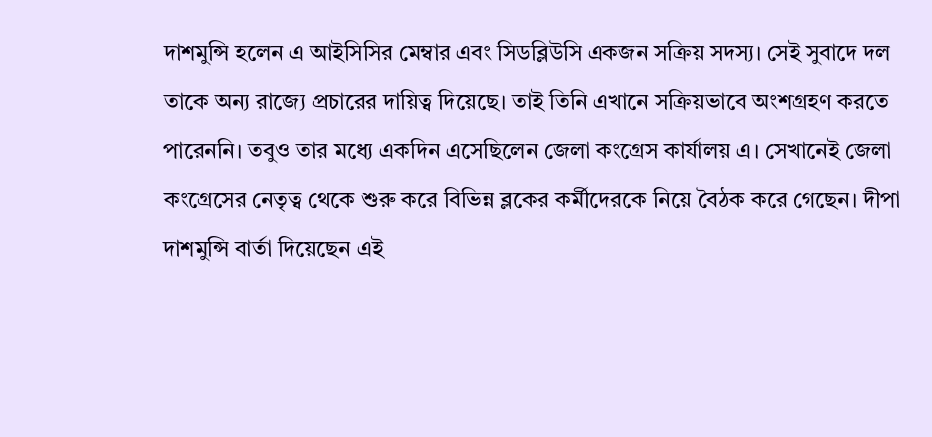দাশমুন্সি হলেন এ আইসিসির মেম্বার এবং সিডব্লিউসি একজন সক্রিয় সদস্য। সেই সুবাদে দল তাকে অন্য রাজ্যে প্রচারের দায়িত্ব দিয়েছে। তাই তিনি এখানে সক্রিয়ভাবে অংশগ্রহণ করতে পারেননি। তবুও তার মধ্যে একদিন এসেছিলেন জেলা কংগ্রেস কার্যালয় এ। সেখানেই জেলা কংগ্রেসের নেতৃত্ব থেকে শুরু করে বিভিন্ন ব্লকের কর্মীদেরকে নিয়ে বৈঠক করে গেছেন। দীপা দাশমুন্সি বার্তা দিয়েছেন এই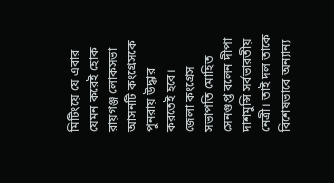মিটিংয়ে যে এবার যেমন করেই হোক রায়গঞ্জ লোকসভা আসনটি কংগ্রেসকে পুনরায় উদ্ধার করতেই হবে।
জেলা কংগ্রেস সভাপতি মোহিত সেনগুপ্ত বলেন দীপা দাশমুন্সি সর্বভারতীয় নেত্রী। তাই দল তাকে বিশেষভাবে অন্যান্য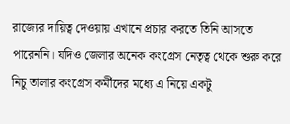রাজ্যের দায়িত্ব দেওয়ায় এখানে প্রচার করতে তিনি আসতে পারেননি। যদিও জেলার অনেক কংগ্রেস নেতৃত্ব থেকে শুরু করে নিচু তালার কংগ্রেস কর্মীদের মধ্যে এ নিয়ে একটু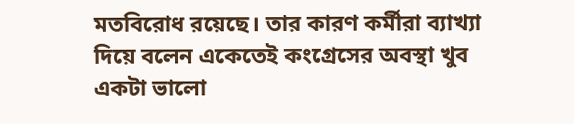মতবিরোধ রয়েছে। তার কারণ কর্মীরা ব্যাখ্যা দিয়ে বলেন একেতেই কংগ্রেসের অবস্থা খুব একটা ভালো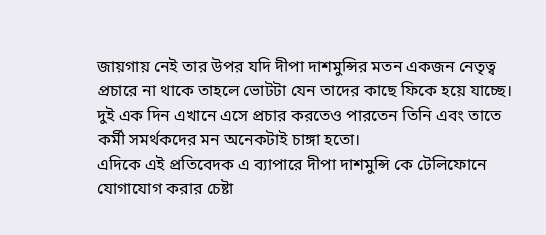জায়গায় নেই তার উপর যদি দীপা দাশমুন্সির মতন একজন নেতৃত্ব প্রচারে না থাকে তাহলে ভোটটা যেন তাদের কাছে ফিকে হয়ে যাচ্ছে। দুই এক দিন এখানে এসে প্রচার করতেও পারতেন তিনি এবং তাতে কর্মী সমর্থকদের মন অনেকটাই চাঙ্গা হতো।
এদিকে এই প্রতিবেদক এ ব্যাপারে দীপা দাশমুন্সি কে টেলিফোনে যোগাযোগ করার চেষ্টা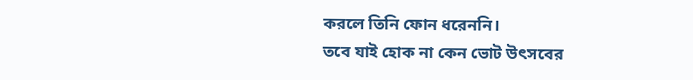করলে তিনি ফোন ধরেননি।
তবে যাই হোক না কেন ভোট উৎসবের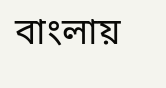বাংলায়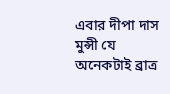এবার দীপা দাস মুন্সী যে অনেকটাই ব্রাত্র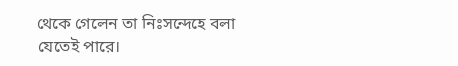থেকে গেলেন তা নিঃসন্দেহে বলা যেতেই পারে।